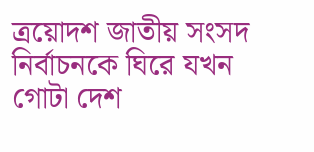ত্রয়োদশ জাতীয় সংসদ নির্বাচনকে ঘিরে যখন গোটা দেশ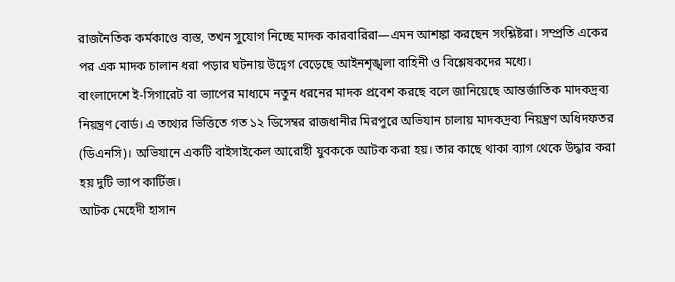রাজনৈতিক কর্মকাণ্ডে ব্যস্ত, তখন সুযোগ নিচ্ছে মাদক কারবারিরা—এমন আশঙ্কা করছেন সংশ্লিষ্টরা। সম্প্রতি একের পর এক মাদক চালান ধরা পড়ার ঘটনায় উদ্বেগ বেড়েছে আইনশৃঙ্খলা বাহিনী ও বিশ্লেষকদের মধ্যে।
বাংলাদেশে ই-সিগারেট বা ভ্যাপের মাধ্যমে নতুন ধরনের মাদক প্রবেশ করছে বলে জানিয়েছে আন্তর্জাতিক মাদকদ্রব্য নিয়ন্ত্রণ বোর্ড। এ তথ্যের ভিত্তিতে গত ১২ ডিসেম্বর রাজধানীর মিরপুরে অভিযান চালায় মাদকদ্রব্য নিয়ন্ত্রণ অধিদফতর (ডিএনসি)। অভিযানে একটি বাইসাইকেল আরোহী যুবককে আটক করা হয়। তার কাছে থাকা ব্যাগ থেকে উদ্ধার করা হয় দুটি ভ্যাপ কার্টিজ।
আটক মেহেদী হাসান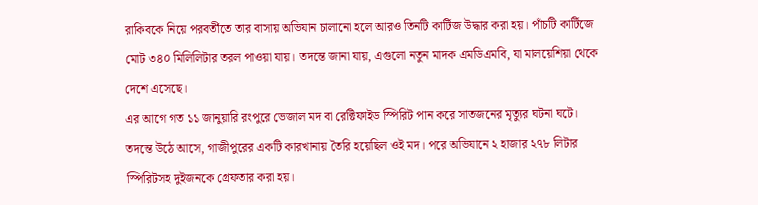রাকিবকে নিয়ে পরবর্তীতে তার বাসায় অভিযান চালানো হলে আরও তিনটি কার্টিজ উদ্ধার করা হয়। পাঁচটি কার্টিজে মোট ৩৪০ মিলিলিটার তরল পাওয়া যায়। তদন্তে জানা যায়, এগুলো নতুন মাদক এমডিএমবি, যা মালয়েশিয়া থেকে দেশে এসেছে।
এর আগে গত ১১ জানুয়ারি রংপুরে ভেজাল মদ বা রেক্টিফাইড স্পিরিট পান করে সাতজনের মৃত্যুর ঘটনা ঘটে। তদন্তে উঠে আসে, গাজীপুরের একটি কারখানায় তৈরি হয়েছিল ওই মদ। পরে অভিযানে ২ হাজার ২৭৮ লিটার স্পিরিটসহ দুইজনকে গ্রেফতার করা হয়।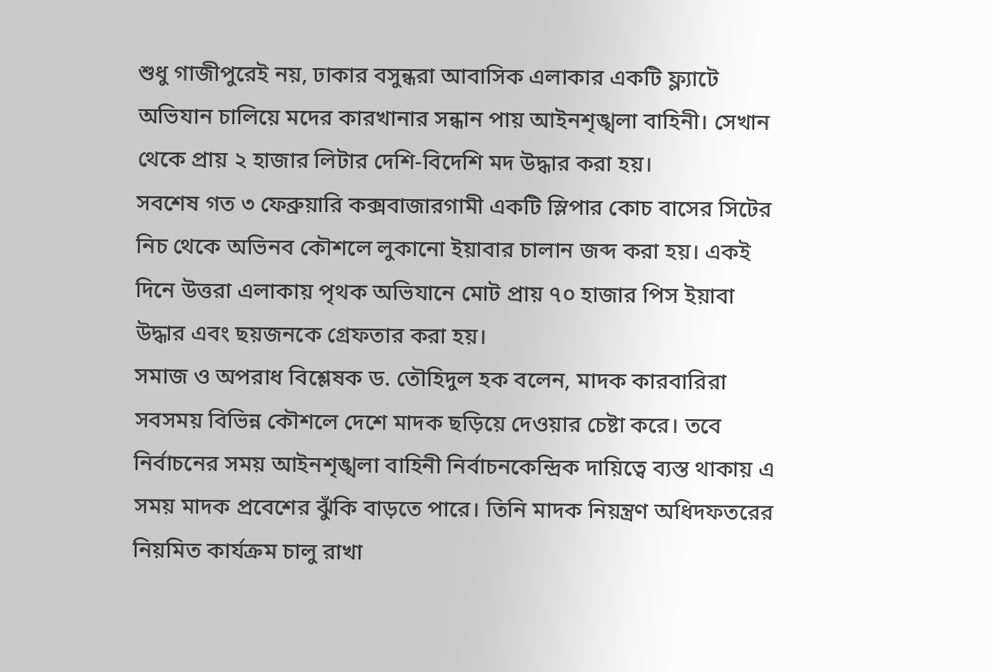শুধু গাজীপুরেই নয়, ঢাকার বসুন্ধরা আবাসিক এলাকার একটি ফ্ল্যাটে অভিযান চালিয়ে মদের কারখানার সন্ধান পায় আইনশৃঙ্খলা বাহিনী। সেখান থেকে প্রায় ২ হাজার লিটার দেশি-বিদেশি মদ উদ্ধার করা হয়।
সবশেষ গত ৩ ফেব্রুয়ারি কক্সবাজারগামী একটি স্লিপার কোচ বাসের সিটের নিচ থেকে অভিনব কৌশলে লুকানো ইয়াবার চালান জব্দ করা হয়। একই দিনে উত্তরা এলাকায় পৃথক অভিযানে মোট প্রায় ৭০ হাজার পিস ইয়াবা উদ্ধার এবং ছয়জনকে গ্রেফতার করা হয়।
সমাজ ও অপরাধ বিশ্লেষক ড. তৌহিদুল হক বলেন, মাদক কারবারিরা সবসময় বিভিন্ন কৌশলে দেশে মাদক ছড়িয়ে দেওয়ার চেষ্টা করে। তবে নির্বাচনের সময় আইনশৃঙ্খলা বাহিনী নির্বাচনকেন্দ্রিক দায়িত্বে ব্যস্ত থাকায় এ সময় মাদক প্রবেশের ঝুঁকি বাড়তে পারে। তিনি মাদক নিয়ন্ত্রণ অধিদফতরের নিয়মিত কার্যক্রম চালু রাখা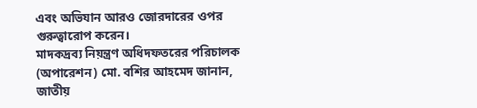এবং অভিযান আরও জোরদারের ওপর গুরুত্বারোপ করেন।
মাদকদ্রব্য নিয়ন্ত্রণ অধিদফতরের পরিচালক (অপারেশন) মো. বশির আহমেদ জানান, জাতীয়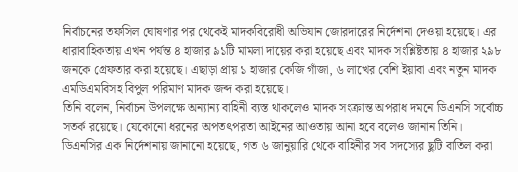নির্বাচনের তফসিল ঘোষণার পর থেকেই মাদকবিরোধী অভিযান জোরদারের নির্দেশনা দেওয়া হয়েছে। এর ধারাবাহিকতায় এখন পর্যন্ত ৪ হাজার ৯১টি মামলা দায়ের করা হয়েছে এবং মাদক সংশ্লিষ্টতায় ৪ হাজার ২৯৮ জনকে গ্রেফতার করা হয়েছে। এছাড়া প্রায় ১ হাজার কেজি গাঁজা, ৬ লাখের বেশি ইয়াবা এবং নতুন মাদক এমডিএমবিসহ বিপুল পরিমাণ মাদক জব্দ করা হয়েছে।
তিনি বলেন, নির্বাচন উপলক্ষে অন্যান্য বাহিনী ব্যস্ত থাকলেও মাদক সংক্রান্ত অপরাধ দমনে ডিএনসি সর্বোচ্চ সতর্ক রয়েছে। যেকোনো ধরনের অপতৎপরতা আইনের আওতায় আনা হবে বলেও জানান তিনি।
ডিএনসির এক নির্দেশনায় জানানো হয়েছে, গত ৬ জানুয়ারি থেকে বাহিনীর সব সদস্যের ছুটি বাতিল করা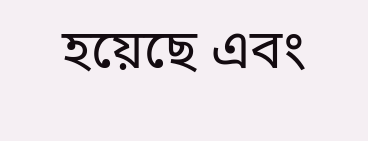হয়েছে এবং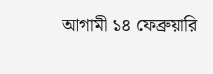আগামী ১৪ ফেব্রুয়ারি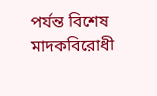পর্যন্ত বিশেষ মাদকবিরোধী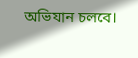অভিযান চলবে।